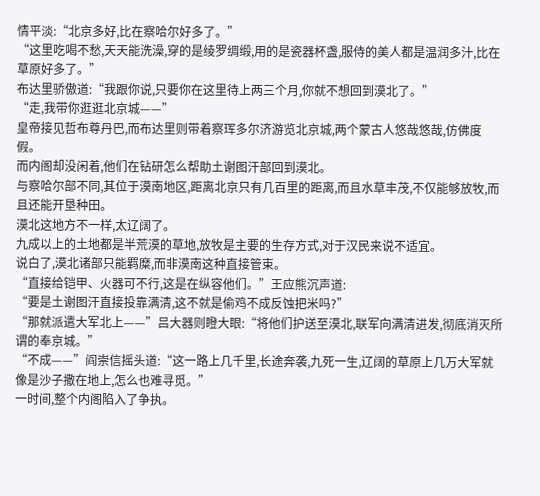情平淡:“北京多好,比在察哈尔好多了。”
“这里吃喝不愁,天天能洗澡,穿的是绫罗绸缎,用的是瓷器杯盏,服侍的美人都是温润多汁,比在草原好多了。”
布达里骄傲道:“我跟你说,只要你在这里待上两三个月,你就不想回到漠北了。”
“走,我带你逛逛北京城——”
皇帝接见哲布尊丹巴,而布达里则带着察珲多尔济游览北京城,两个蒙古人悠哉悠哉,仿佛度假。
而内阁却没闲着,他们在钻研怎么帮助土谢图汗部回到漠北。
与察哈尔部不同,其位于漠南地区,距离北京只有几百里的距离,而且水草丰茂,不仅能够放牧,而且还能开垦种田。
漠北这地方不一样,太辽阔了。
九成以上的土地都是半荒漠的草地,放牧是主要的生存方式,对于汉民来说不适宜。
说白了,漠北诸部只能羁糜,而非漠南这种直接管束。
“直接给铠甲、火器可不行,这是在纵容他们。”王应熊沉声道:
“要是土谢图汗直接投靠满清,这不就是偷鸡不成反蚀把米吗?”
“那就派遣大军北上——”吕大器则瞪大眼:“将他们护送至漠北,联军向满清进发,彻底消灭所谓的奉京城。”
“不成——”阎崇信摇头道:“这一路上几千里,长途奔袭,九死一生,辽阔的草原上几万大军就像是沙子撒在地上,怎么也难寻觅。”
一时间,整个内阁陷入了争执。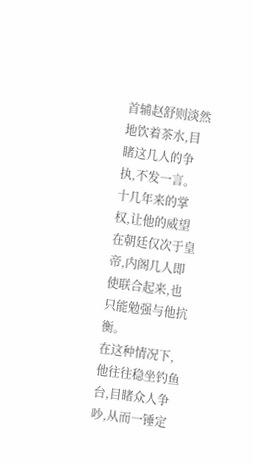首辅赵舒则淡然地饮着茶水,目睹这几人的争执,不发一言。
十几年来的掌权,让他的威望在朝廷仅次于皇帝,内阁几人即使联合起来,也只能勉强与他抗衡。
在这种情况下,他往往稳坐钓鱼台,目睹众人争吵,从而一锤定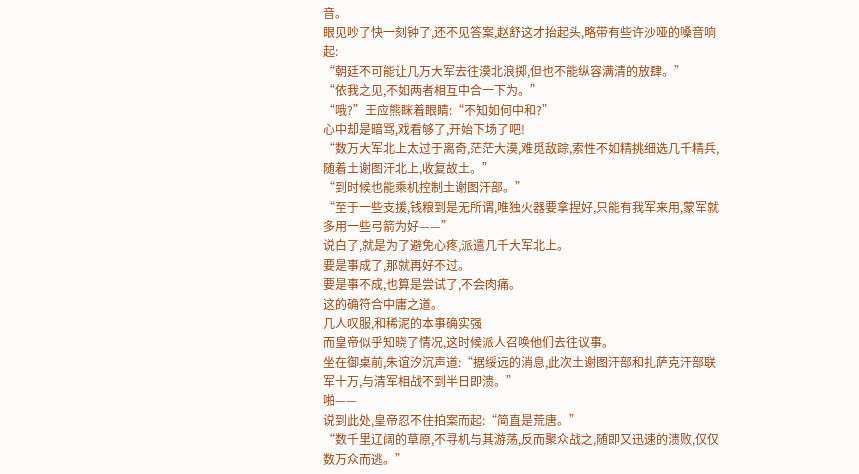音。
眼见吵了快一刻钟了,还不见答案,赵舒这才抬起头,略带有些许沙哑的嗓音响起:
“朝廷不可能让几万大军去往漠北浪掷,但也不能纵容满清的放肆。”
“依我之见,不如两者相互中合一下为。”
“哦?”王应熊眯着眼睛:“不知如何中和?”
心中却是暗骂,戏看够了,开始下场了吧!
“数万大军北上太过于离奇,茫茫大漠,难觅敌踪,索性不如精挑细选几千精兵,随着土谢图汗北上,收复故土。”
“到时候也能乘机控制土谢图汗部。”
“至于一些支援,钱粮到是无所谓,唯独火器要拿捏好,只能有我军来用,蒙军就多用一些弓箭为好——”
说白了,就是为了避免心疼,派遣几千大军北上。
要是事成了,那就再好不过。
要是事不成,也算是尝试了,不会肉痛。
这的确符合中庸之道。
几人叹服,和稀泥的本事确实强
而皇帝似乎知晓了情况,这时候派人召唤他们去往议事。
坐在御桌前,朱谊汐沉声道:“据绥远的消息,此次土谢图汗部和扎萨克汗部联军十万,与清军相战不到半日即溃。”
啪——
说到此处,皇帝忍不住拍案而起:“简直是荒唐。”
“数千里辽阔的草原,不寻机与其游荡,反而聚众战之,随即又迅速的溃败,仅仅数万众而逃。”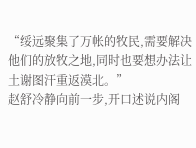“绥远聚集了万帐的牧民,需要解决他们的放牧之地,同时也要想办法让土谢图汗重返漠北。”
赵舒冷静向前一步,开口述说内阁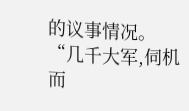的议事情况。
“几千大军,伺机而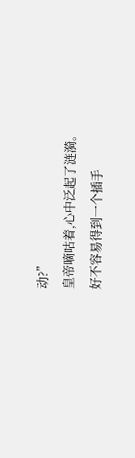动?”
皇帝嘀咕着,心中泛起了涟漪。
好不容易得到一个插手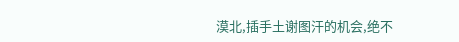漠北,插手土谢图汗的机会,绝不